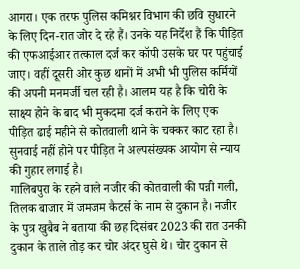आगरा। एक तरफ पुलिस कमिश्नर विभाग की छवि सुधारने के लिए दिन-रात जोर दे रहे हैं। उनके यह निर्देश हैं कि पीड़ित की एफआईआर तत्काल दर्ज कर कॉपी उसके घर पर पहुंचाई जाए। वहीं दूसरी ओर कुछ थानों में अभी भी पुलिस कर्मियों की अपनी मनमर्जी चल रही है। आलम यह है कि चोरी के साक्ष्य होने के बाद भी मुकदमा दर्ज कराने के लिए एक पीड़ित ढाई महीने से कोतवाली थाने के चक्कर काट रहा है। सुनवाई नहीं होने पर पीड़ित ने अल्पसंख्यक आयोग से न्याय की गुहार लगाई है।
गालिबपुरा के रहने वाले नजीर की कोतवाली की पन्नी गली, तिलक बाजार में जमजम कैटर्स के नाम से दुकान है। नजीर के पुत्र खुबैब ने बताया की छह दिसंबर 2023 की रात उनकी दुकान के ताले तोड़ कर चोर अंदर घुसे थे। चोर दुकान से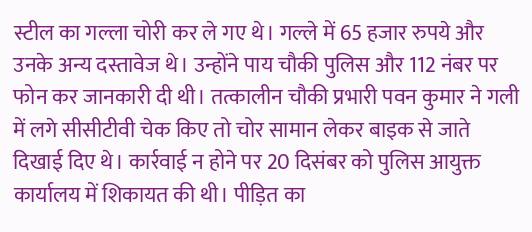स्टील का गल्ला चोरी कर ले गए थे। गल्ले में 65 हजार रुपये और उनके अन्य दस्तावेज थे। उन्होंने पाय चौकी पुलिस और 112 नंबर पर फोन कर जानकारी दी थी। तत्कालीन चौकी प्रभारी पवन कुमार ने गली में लगे सीसीटीवी चेक किए तो चोर सामान लेकर बाइक से जाते दिखाई दिए थे। कार्रवाई न होने पर 20 दिसंबर को पुलिस आयुक्त कार्यालय में शिकायत की थी। पीड़ित का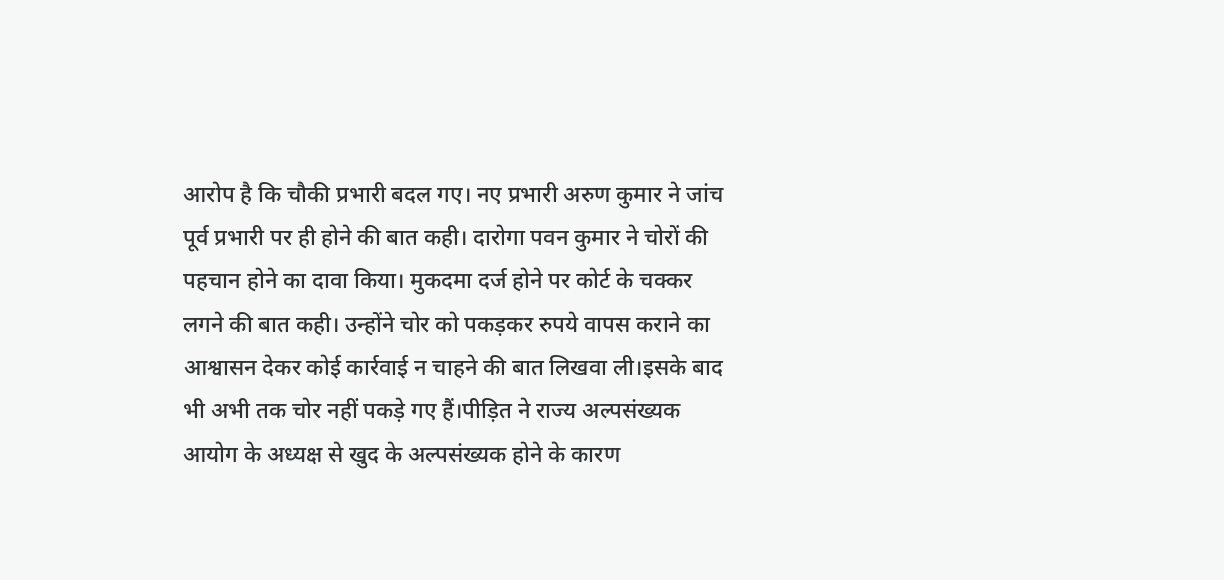आरोप है कि चौकी प्रभारी बदल गए। नए प्रभारी अरुण कुमार ने जांच पूर्व प्रभारी पर ही होने की बात कही। दारोगा पवन कुमार ने चोरों की पहचान होने का दावा किया। मुकदमा दर्ज होने पर कोर्ट के चक्कर लगने की बात कही। उन्होंने चोर को पकड़कर रुपये वापस कराने का आश्वासन देकर कोई कार्रवाई न चाहने की बात लिखवा ली।इसके बाद भी अभी तक चोर नहीं पकड़े गए हैं।पीड़ित ने राज्य अल्पसंख्यक आयोग के अध्यक्ष से खुद के अल्पसंख्यक होने के कारण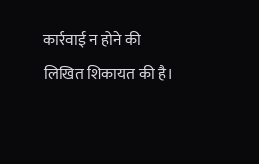कार्रवाई न होने की लिखित शिकायत की है।